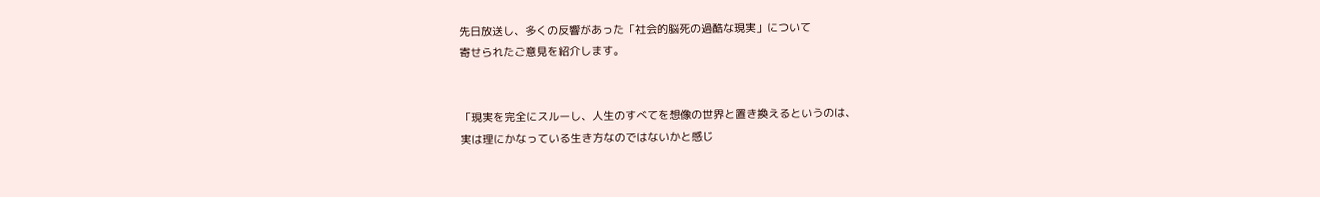先日放送し、多くの反響があった「社会的脳死の過酷な現実」について
寄せられたご意見を紹介します。


「現実を完全にスルーし、人生のすべてを想像の世界と置き換えるというのは、
実は理にかなっている生き方なのではないかと感じ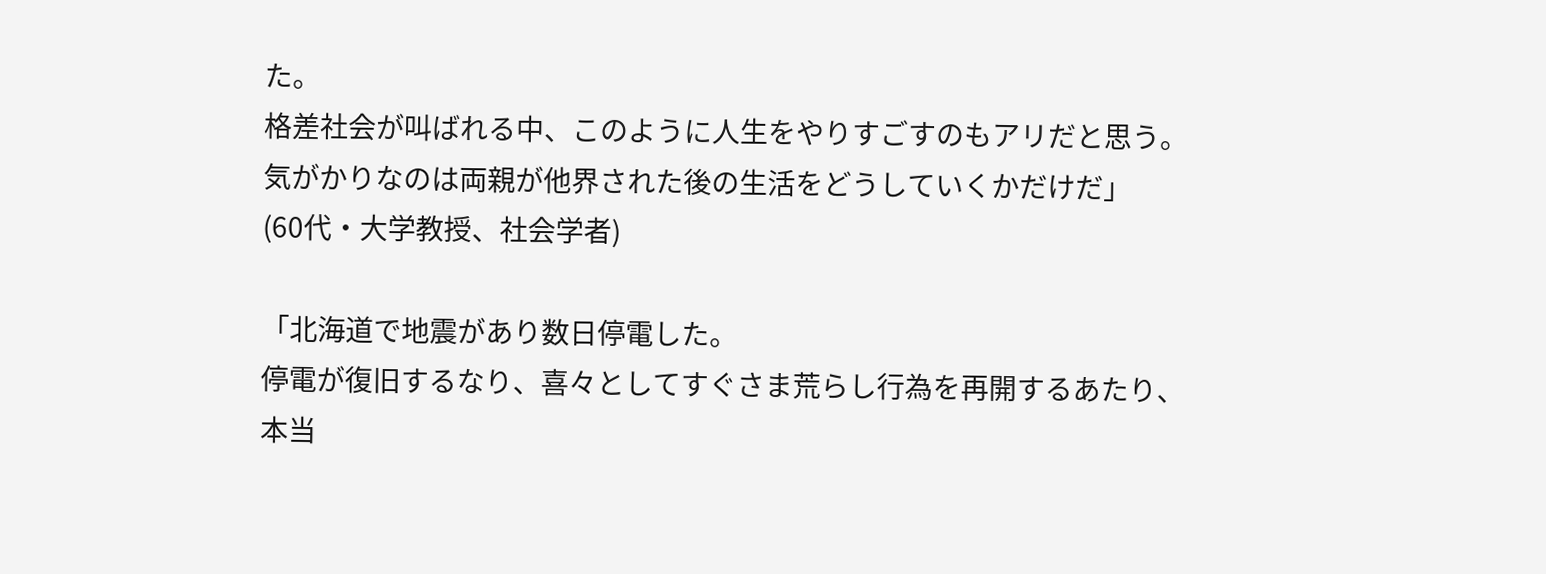た。
格差社会が叫ばれる中、このように人生をやりすごすのもアリだと思う。
気がかりなのは両親が他界された後の生活をどうしていくかだけだ」
(60代・大学教授、社会学者)

「北海道で地震があり数日停電した。
停電が復旧するなり、喜々としてすぐさま荒らし行為を再開するあたり、
本当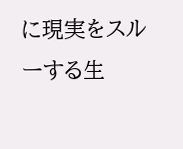に現実をスルーする生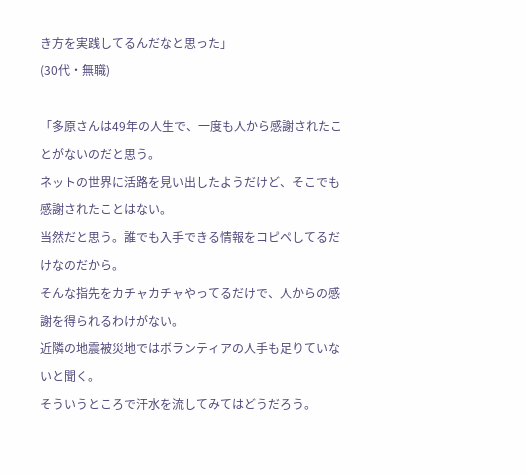き方を実践してるんだなと思った」
(30代・無職)

「多原さんは49年の人生で、一度も人から感謝されたことがないのだと思う。
ネットの世界に活路を見い出したようだけど、そこでも感謝されたことはない。
当然だと思う。誰でも入手できる情報をコピペしてるだけなのだから。
そんな指先をカチャカチャやってるだけで、人からの感謝を得られるわけがない。
近隣の地震被災地ではボランティアの人手も足りていないと聞く。
そういうところで汗水を流してみてはどうだろう。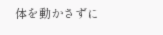体を動かさずに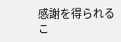感謝を得られるこ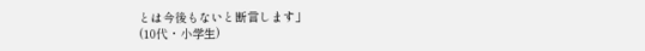とは今後もないと断言します」
(10代・小学生)